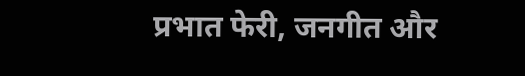प्रभात फेरी, जनगीत और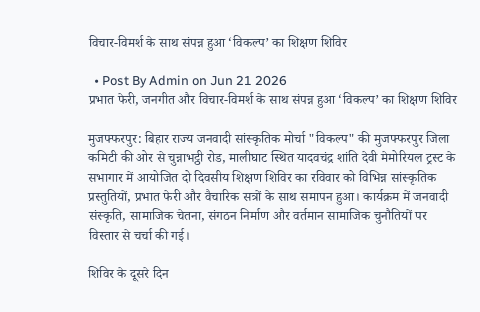विचार-विमर्श के साथ संपन्न हुआ ‘विकल्प’ का शिक्षण शिविर

  • Post By Admin on Jun 21 2026
प्रभात फेरी, जनगीत और विचार-विमर्श के साथ संपन्न हुआ ‘विकल्प’ का शिक्षण शिविर

मुजफ्फरपुर: बिहार राज्य जनवादी सांस्कृतिक मोर्चा "विकल्प" की मुजफ्फरपुर जिला कमिटी की ओर से चुन्नाभट्ठी रोड, मालीघाट स्थित यादवचंद्र शांति देवी मेमोरियल ट्रस्ट के सभागार में आयोजित दो दिवसीय शिक्षण शिविर का रविवार को विभिन्न सांस्कृतिक प्रस्तुतियों, प्रभात फेरी और वैचारिक सत्रों के साथ समापन हुआ। कार्यक्रम में जनवादी संस्कृति, सामाजिक चेतना, संगठन निर्माण और वर्तमान सामाजिक चुनौतियों पर विस्तार से चर्चा की गई।

शिविर के दूसरे दिन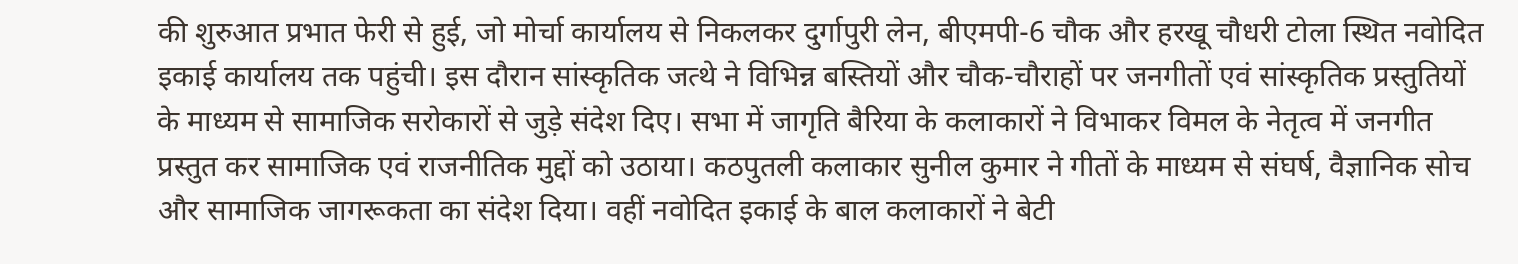की शुरुआत प्रभात फेरी से हुई, जो मोर्चा कार्यालय से निकलकर दुर्गापुरी लेन, बीएमपी-6 चौक और हरखू चौधरी टोला स्थित नवोदित इकाई कार्यालय तक पहुंची। इस दौरान सांस्कृतिक जत्थे ने विभिन्न बस्तियों और चौक-चौराहों पर जनगीतों एवं सांस्कृतिक प्रस्तुतियों के माध्यम से सामाजिक सरोकारों से जुड़े संदेश दिए। सभा में जागृति बैरिया के कलाकारों ने विभाकर विमल के नेतृत्व में जनगीत प्रस्तुत कर सामाजिक एवं राजनीतिक मुद्दों को उठाया। कठपुतली कलाकार सुनील कुमार ने गीतों के माध्यम से संघर्ष, वैज्ञानिक सोच और सामाजिक जागरूकता का संदेश दिया। वहीं नवोदित इकाई के बाल कलाकारों ने बेटी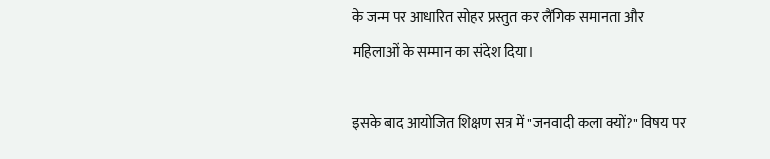के जन्म पर आधारित सोहर प्रस्तुत कर लैंगिक समानता और महिलाओं के सम्मान का संदेश दिया।

इसके बाद आयोजित शिक्षण सत्र में "जनवादी कला क्यों?" विषय पर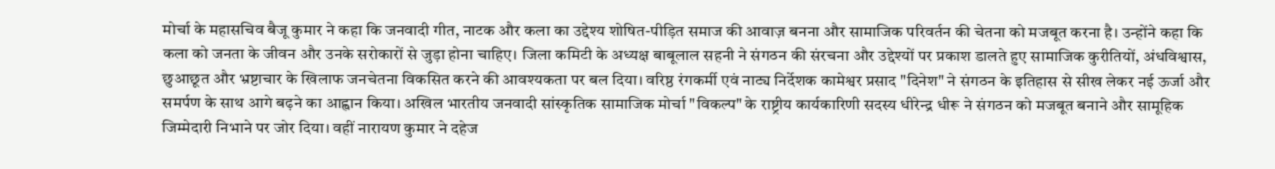मोर्चा के महासचिव बैजू कुमार ने कहा कि जनवादी गीत, नाटक और कला का उद्देश्य शोषित-पीड़ित समाज की आवाज़ बनना और सामाजिक परिवर्तन की चेतना को मजबूत करना है। उन्होंने कहा कि कला को जनता के जीवन और उनके सरोकारों से जुड़ा होना चाहिए। जिला कमिटी के अध्यक्ष बाबूलाल सहनी ने संगठन की संरचना और उद्देश्यों पर प्रकाश डालते हुए सामाजिक कुरीतियों, अंधविश्वास, छुआछूत और भ्रष्टाचार के खिलाफ जनचेतना विकसित करने की आवश्यकता पर बल दिया। वरिष्ठ रंगकर्मी एवं नाट्य निर्देशक कामेश्वर प्रसाद "दिनेश" ने संगठन के इतिहास से सीख लेकर नई ऊर्जा और समर्पण के साथ आगे बढ़ने का आह्वान किया। अखिल भारतीय जनवादी सांस्कृतिक सामाजिक मोर्चा "विकल्प" के राष्ट्रीय कार्यकारिणी सदस्य धीरेन्द्र धीरू ने संगठन को मजबूत बनाने और सामूहिक जिम्मेदारी निभाने पर जोर दिया। वहीं नारायण कुमार ने दहेज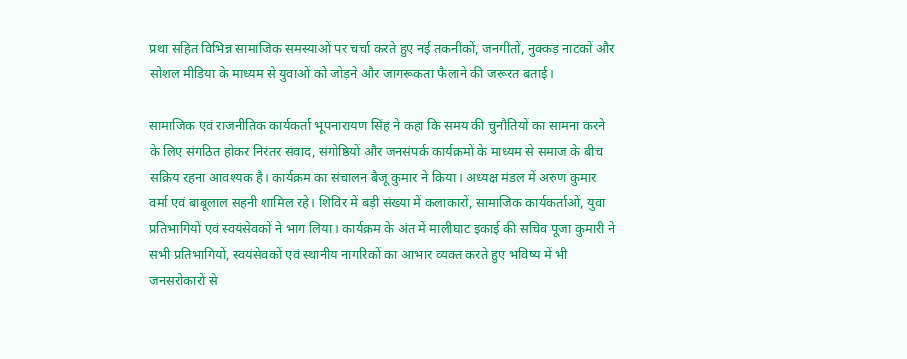प्रथा सहित विभिन्न सामाजिक समस्याओं पर चर्चा करते हुए नई तकनीकों, जनगीतों, नुक्कड़ नाटकों और सोशल मीडिया के माध्यम से युवाओं को जोड़ने और जागरूकता फैलाने की जरूरत बताई।

सामाजिक एवं राजनीतिक कार्यकर्ता भूपनारायण सिंह ने कहा कि समय की चुनौतियों का सामना करने के लिए संगठित होकर निरंतर संवाद, संगोष्ठियों और जनसंपर्क कार्यक्रमों के माध्यम से समाज के बीच सक्रिय रहना आवश्यक है। कार्यक्रम का संचालन बैजू कुमार ने किया। अध्यक्ष मंडल में अरुण कुमार वर्मा एवं बाबूलाल सहनी शामिल रहे। शिविर में बड़ी संख्या में कलाकारों, सामाजिक कार्यकर्ताओं, युवा प्रतिभागियों एवं स्वयंसेवकों ने भाग लिया। कार्यक्रम के अंत में मालीघाट इकाई की सचिव पूजा कुमारी ने सभी प्रतिभागियों, स्वयंसेवकों एवं स्थानीय नागरिकों का आभार व्यक्त करते हुए भविष्य में भी जनसरोकारों से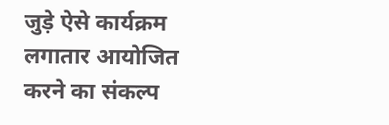जुड़े ऐसे कार्यक्रम लगातार आयोजित करने का संकल्प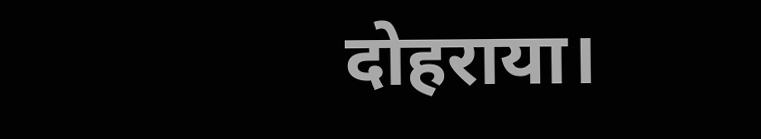दोहराया।